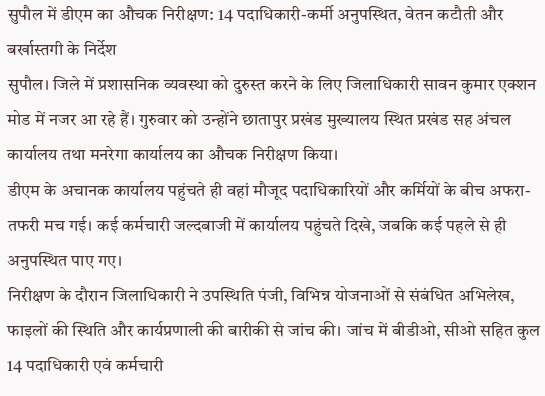सुपौल में डीएम का औचक निरीक्षण: 14 पदाधिकारी-कर्मी अनुपस्थित, वेतन कटौती और बर्खास्तगी के निर्देश
सुपौल। जिले में प्रशासनिक व्यवस्था को दुरुस्त करने के लिए जिलाधिकारी सावन कुमार एक्शन मोड में नजर आ रहे हैं। गुरुवार को उन्होंने छातापुर प्रखंड मुख्यालय स्थित प्रखंड सह अंचल कार्यालय तथा मनरेगा कार्यालय का औचक निरीक्षण किया।
डीएम के अचानक कार्यालय पहुंचते ही वहां मौजूद पदाधिकारियों और कर्मियों के बीच अफरा-तफरी मच गई। कई कर्मचारी जल्दबाजी में कार्यालय पहुंचते दिखे, जबकि कई पहले से ही अनुपस्थित पाए गए।
निरीक्षण के दौरान जिलाधिकारी ने उपस्थिति पंजी, विभिन्न योजनाओं से संबंधित अभिलेख, फाइलों की स्थिति और कार्यप्रणाली की बारीकी से जांच की। जांच में बीडीओ, सीओ सहित कुल 14 पदाधिकारी एवं कर्मचारी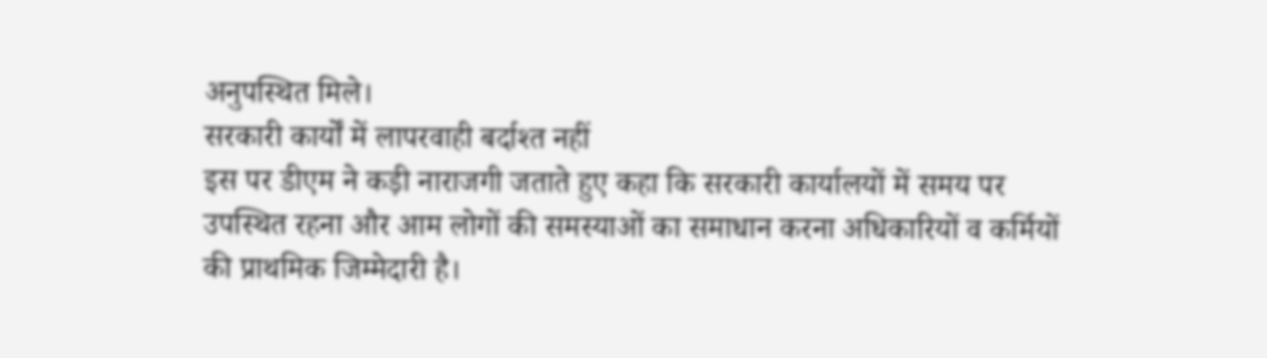अनुपस्थित मिले।
सरकारी कार्यों में लापरवाही बर्दाश्त नहीं
इस पर डीएम ने कड़ी नाराजगी जताते हुए कहा कि सरकारी कार्यालयों में समय पर उपस्थित रहना और आम लोगों की समस्याओं का समाधान करना अधिकारियों व कर्मियों की प्राथमिक जिम्मेदारी है।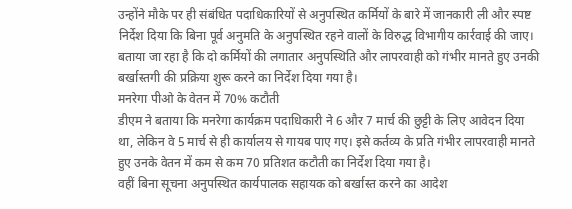उन्होंने मौके पर ही संबंधित पदाधिकारियों से अनुपस्थित कर्मियों के बारे में जानकारी ली और स्पष्ट निर्देश दिया कि बिना पूर्व अनुमति के अनुपस्थित रहने वालों के विरुद्ध विभागीय कार्रवाई की जाए।
बताया जा रहा है कि दो कर्मियों की लगातार अनुपस्थिति और लापरवाही को गंभीर मानते हुए उनकी बर्खास्तगी की प्रक्रिया शुरू करने का निर्देश दिया गया है।
मनरेगा पीओ के वेतन में 70% कटौती
डीएम ने बताया कि मनरेगा कार्यक्रम पदाधिकारी ने 6 और 7 मार्च की छुट्टी के लिए आवेदन दिया था, लेकिन वे 5 मार्च से ही कार्यालय से गायब पाए गए। इसे कर्तव्य के प्रति गंभीर लापरवाही मानते हुए उनके वेतन में कम से कम 70 प्रतिशत कटौती का निर्देश दिया गया है।
वहीं बिना सूचना अनुपस्थित कार्यपालक सहायक को बर्खास्त करने का आदेश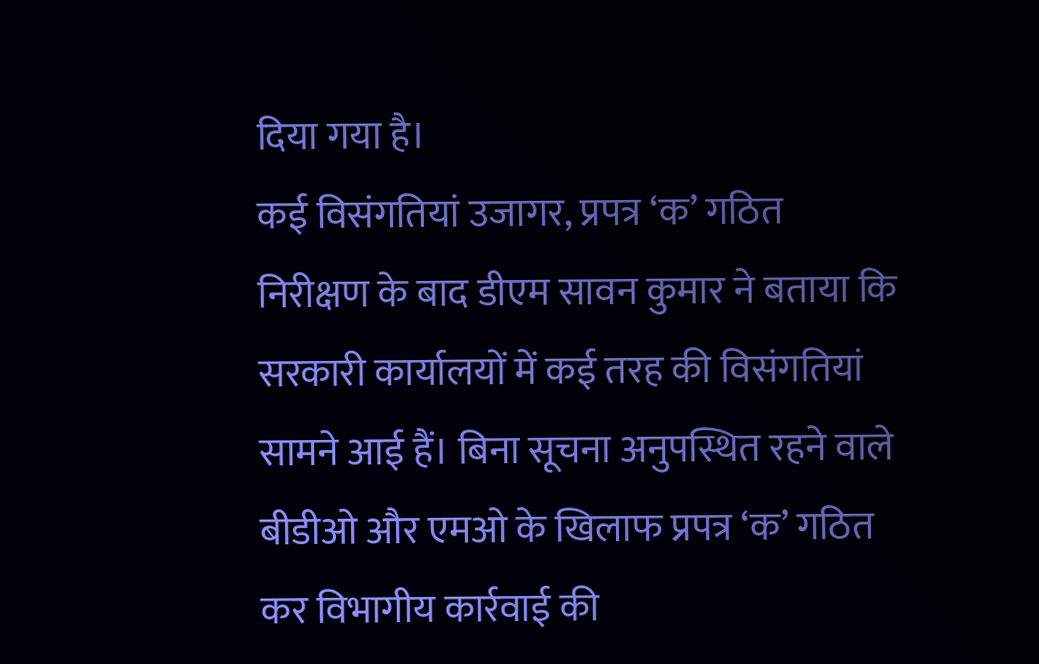दिया गया है।
कई विसंगतियां उजागर, प्रपत्र ‘क’ गठित
निरीक्षण के बाद डीएम सावन कुमार ने बताया कि सरकारी कार्यालयों में कई तरह की विसंगतियां सामने आई हैं। बिना सूचना अनुपस्थित रहने वाले बीडीओ और एमओ के खिलाफ प्रपत्र ‘क’ गठित कर विभागीय कार्रवाई की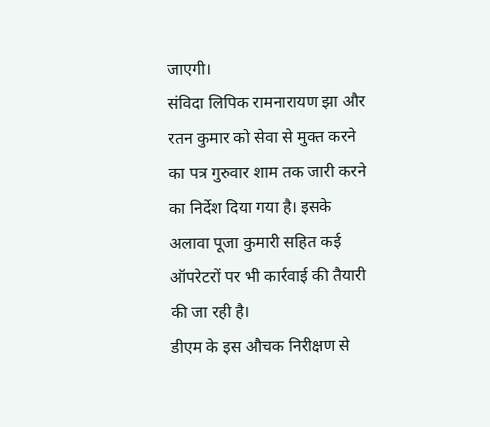जाएगी।
संविदा लिपिक रामनारायण झा और रतन कुमार को सेवा से मुक्त करने का पत्र गुरुवार शाम तक जारी करने का निर्देश दिया गया है। इसके अलावा पूजा कुमारी सहित कई ऑपरेटरों पर भी कार्रवाई की तैयारी की जा रही है।
डीएम के इस औचक निरीक्षण से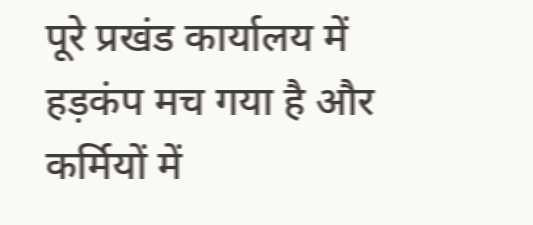पूरे प्रखंड कार्यालय में हड़कंप मच गया है और कर्मियों में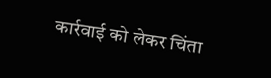कार्रवाई को लेकर चिंता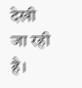देखी जा रही है।